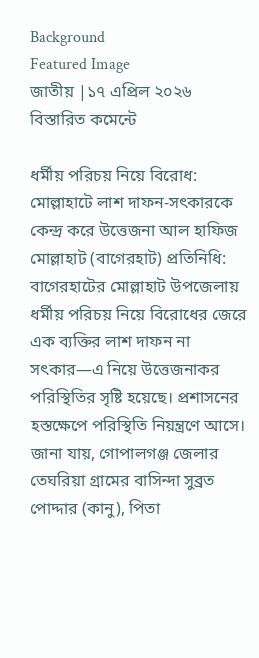Background
Featured Image
জাতীয় |১৭ এপ্রিল ২০২৬
বিস্তারিত কমেন্টে

ধর্মীয় পরিচয় নিয়ে বিরোধ: মোল্লাহাটে লাশ দাফন-সৎকারকে কেন্দ্র করে উত্তেজনা আল হাফিজ মোল্লাহাট (বাগেরহাট) প্রতিনিধি: বাগেরহাটের মোল্লাহাট উপজেলায় ধর্মীয় পরিচয় নিয়ে বিরোধের জেরে এক ব্যক্তির লাশ দাফন না সৎকার—এ নিয়ে উত্তেজনাকর পরিস্থিতির সৃষ্টি হয়েছে। প্রশাসনের হস্তক্ষেপে পরিস্থিতি নিয়ন্ত্রণে আসে। জানা যায়, গোপালগঞ্জ জেলার তেঘরিয়া গ্রামের বাসিন্দা সুব্রত পোদ্দার (কানু), পিতা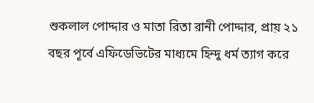শুকলাল পোদ্দার ও মাতা রিতা রানী পোদ্দার, প্রায় ২১ বছর পূর্বে এফিডেভিটের মাধ্যমে হিন্দু ধর্ম ত্যাগ করে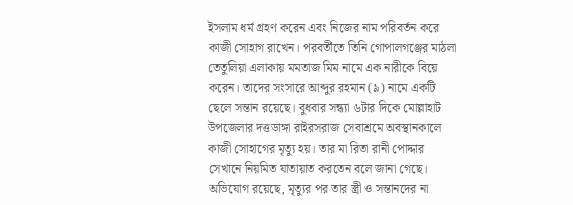ইসলাম ধর্ম গ্রহণ করেন এবং নিজের নাম পরিবর্তন করে কাজী সোহাগ রাখেন। পরবর্তীতে তিনি গোপালগঞ্জের মাঠলা তেতুলিয়া এলাকায় মমতাজ মিম নামে এক নারীকে বিয়ে করেন। তাদের সংসারে আব্দুর রহমান (৯) নামে একটি ছেলে সন্তান রয়েছে। বুধবার সন্ধ্যা ৬টার দিকে মোল্লাহাট উপজেলার দত্তডাঙ্গা রাইরসরাজ সেবাশ্রমে অবস্থানকালে কাজী সোহাগের মৃত্যু হয়। তার মা রিতা রানী পোদ্দার সেখানে নিয়মিত যাতায়াত করতেন বলে জানা গেছে। অভিযোগ রয়েছে, মৃত্যুর পর তার স্ত্রী ও সন্তানদের না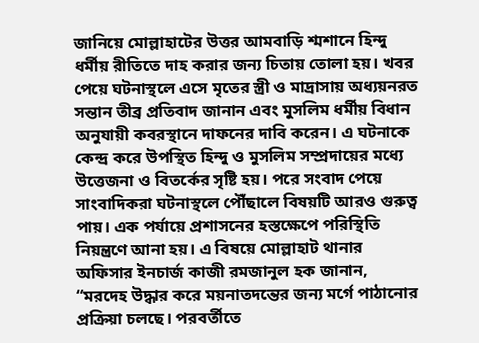জানিয়ে মোল্লাহাটের উত্তর আমবাড়ি শ্মশানে হিন্দু ধর্মীয় রীতিতে দাহ করার জন্য চিতায় তোলা হয়। খবর পেয়ে ঘটনাস্থলে এসে মৃতের স্ত্রী ও মাদ্রাসায় অধ্যয়নরত সন্তান তীব্র প্রতিবাদ জানান এবং মুসলিম ধর্মীয় বিধান অনুযায়ী কবরস্থানে দাফনের দাবি করেন। এ ঘটনাকে কেন্দ্র করে উপস্থিত হিন্দু ও মুসলিম সম্প্রদায়ের মধ্যে উত্তেজনা ও বিতর্কের সৃষ্টি হয়। পরে সংবাদ পেয়ে সাংবাদিকরা ঘটনাস্থলে পৌঁছালে বিষয়টি আরও গুরুত্ব পায়। এক পর্যায়ে প্রশাসনের হস্তক্ষেপে পরিস্থিতি নিয়ন্ত্রণে আনা হয়। এ বিষয়ে মোল্লাহাট থানার অফিসার ইনচার্জ কাজী রমজানুল হক জানান, “মরদেহ উদ্ধার করে ময়নাতদন্তের জন্য মর্গে পাঠানোর প্রক্রিয়া চলছে। পরবর্তীতে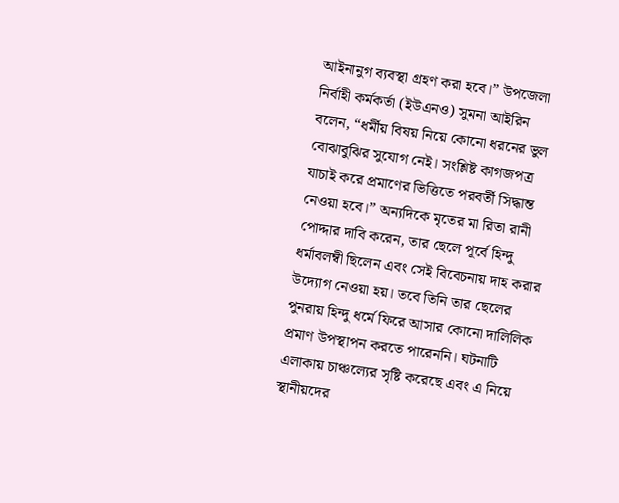আইনানুগ ব্যবস্থা গ্রহণ করা হবে।” উপজেলা নির্বাহী কর্মকর্তা (ইউএনও) সুমনা আইরিন বলেন, “ধর্মীয় বিষয় নিয়ে কোনো ধরনের ভুল বোঝাবুঝির সুযোগ নেই। সংশ্লিষ্ট কাগজপত্র যাচাই করে প্রমাণের ভিত্তিতে পরবর্তী সিদ্ধান্ত নেওয়া হবে।” অন্যদিকে মৃতের মা রিতা রানী পোদ্দার দাবি করেন, তার ছেলে পূর্বে হিন্দু ধর্মাবলম্বী ছিলেন এবং সেই বিবেচনায় দাহ করার উদ্যোগ নেওয়া হয়। তবে তিনি তার ছেলের পুনরায় হিন্দু ধর্মে ফিরে আসার কোনো দালিলিক প্রমাণ উপস্থাপন করতে পারেননি। ঘটনাটি এলাকায় চাঞ্চল্যের সৃষ্টি করেছে এবং এ নিয়ে স্থানীয়দের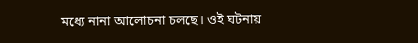মধ্যে নানা আলোচনা চলছে। ওই ঘটনায়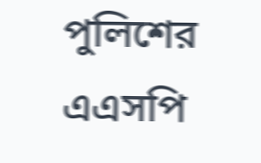পুলিশের এএসপি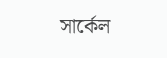সার্কেল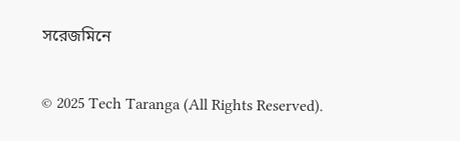সরেজমিনে

© 2025 Tech Taranga (All Rights Reserved).